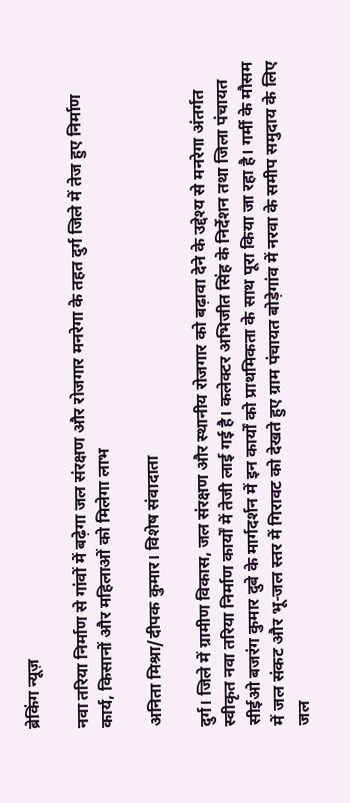ब्रेकिंग न्यूज़

नवा तरिया निर्माण से गांवों में बढ़ेगा जल संरक्षण और रोजगार मनरेगा के तहत दुर्ग जिले में तेज हुए निर्माण कार्य, किसानों और महिलाओं को मिलेगा लाभ

अनिता मिश्रा/दीपक कुमार। विशेष संवादाता

दुर्ग। जिले में ग्रामीण विकास, जल संरक्षण और स्थानीय रोजगार को बढ़ावा देने के उद्देश्य से मनरेगा अंतर्गत स्वीकृत नवा तरिया निर्माण कार्यों में तेजी लाई गई है। कलेक्टर अभिजीत सिंह के निर्देशन तथा जिला पंचायत सीईओ बजरंग कुमार दुबे के मार्गदर्शन में इन कार्यों को प्राथमिकता के साथ पूरा किया जा रहा है। गर्मी के मौसम में जल संकट और भू-जल स्तर में गिरावट को देखते हुए ग्राम पंचायत बोड़ेगांव में नरवा के समीप समुदाय के लिए जल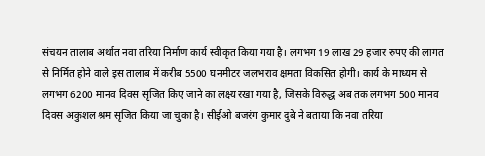संचयन तालाब अर्थात नवा तरिया निर्माण कार्य स्वीकृत किया गया है। लगभग 19 लाख 29 हजार रुपए की लागत से निर्मित होने वाले इस तालाब में करीब 5500 घनमीटर जलभराव क्षमता विकसित होगी। कार्य के माध्यम से लगभग 6200 मानव दिवस सृजित किए जाने का लक्ष्य रखा गया है, जिसके विरुद्ध अब तक लगभग 500 मानव दिवस अकुशल श्रम सृजित किया जा चुका है। सीईओ बजरंग कुमार दुबे ने बताया कि नवा तरिया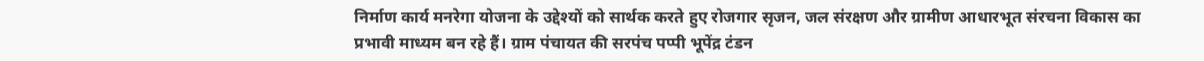निर्माण कार्य मनरेगा योजना के उद्देश्यों को सार्थक करते हुए रोजगार सृजन, जल संरक्षण और ग्रामीण आधारभूत संरचना विकास का प्रभावी माध्यम बन रहे हैं। ग्राम पंचायत की सरपंच पप्पी भूपेंद्र टंडन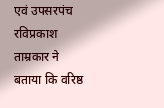एवं उपसरपंच रविप्रकाश ताम्रकार ने बताया कि वरिष्ठ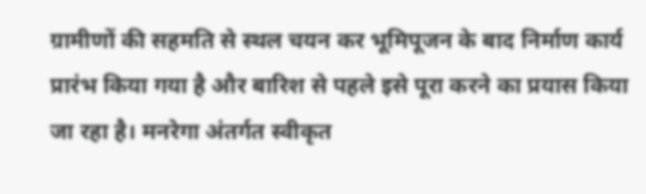ग्रामीणों की सहमति से स्थल चयन कर भूमिपूजन के बाद निर्माण कार्य प्रारंभ किया गया है और बारिश से पहले इसे पूरा करने का प्रयास किया जा रहा है। मनरेगा अंतर्गत स्वीकृत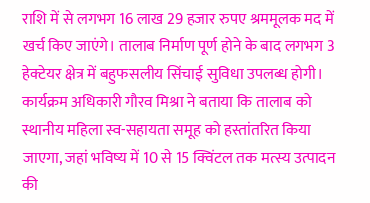राशि में से लगभग 16 लाख 29 हजार रुपए श्रममूलक मद में खर्च किए जाएंगे। तालाब निर्माण पूर्ण होने के बाद लगभग 3 हेक्टेयर क्षेत्र में बहुफसलीय सिंचाई सुविधा उपलब्ध होगी। कार्यक्रम अधिकारी गौरव मिश्रा ने बताया कि तालाब को स्थानीय महिला स्व-सहायता समूह को हस्तांतरित किया जाएगा, जहां भविष्य में 10 से 15 क्विंटल तक मत्स्य उत्पादन की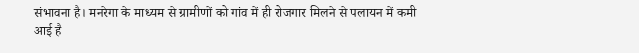संभावना है। मनरेगा के माध्यम से ग्रामीणों को गांव में ही रोजगार मिलने से पलायन में कमी आई है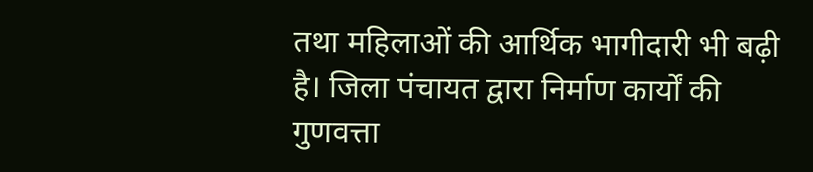तथा महिलाओं की आर्थिक भागीदारी भी बढ़ी है। जिला पंचायत द्वारा निर्माण कार्यों की गुणवत्ता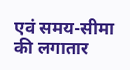एवं समय-सीमा की लगातार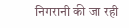निगरानी की जा रही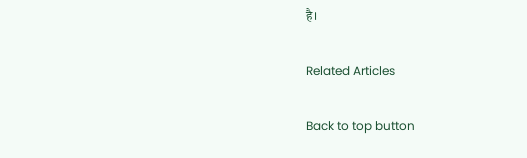है।

Related Articles

Back to top button